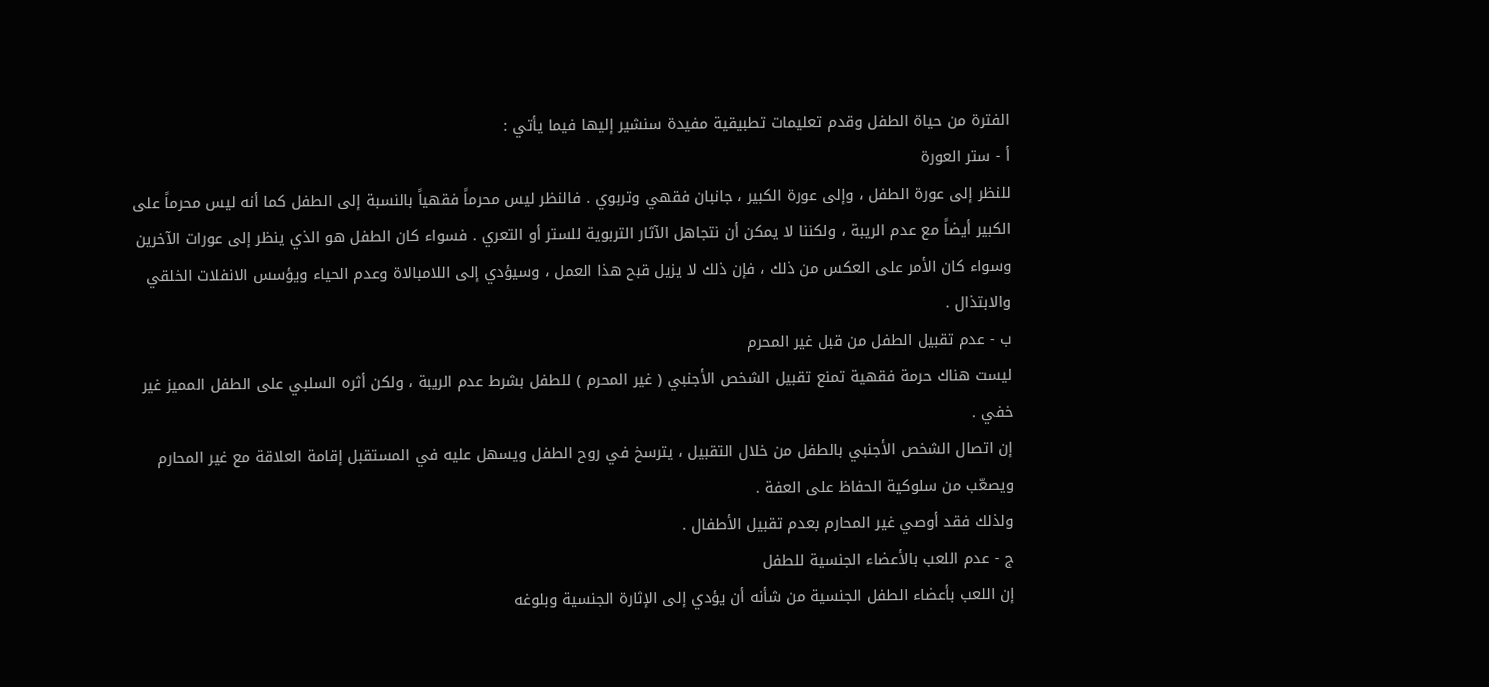الفترة من حياة الطفل وقدم تعليمات تطبيقية مفيدة سنشير إليها فيما يأتي :
أ - ستر العورة
للنظر إلى عورة الطفل ، وإلى عورة الكبير ، جانبان فقهي وتربوي . فالنظر ليس محرماً فقهياً بالنسبة إلى الطفل كما أنه ليس محرماً على الكبير أيضاً مع عدم الريبة ، ولكننا لا يمكن أن نتجاهل الآثار التربوية للستر أو التعري . فسواء كان الطفل هو الذي ينظر إلى عورات الآخرين وسواء كان الأمر على العكس من ذلك ، فإن ذلك لا يزيل قبح هذا العمل ، وسيؤدي إلى اللامبالاة وعدم الحياء ويؤسس الانفلات الخلقي والابتذال .
ب - عدم تقبيل الطفل من قبل غير المحرم
ليست هناك حرمة فقهية تمنع تقبيل الشخص الأجنبي ( غير المحرم ) للطفل بشرط عدم الريبة ، ولكن أثره السلبي على الطفل المميز غير خفي .
إن اتصال الشخص الأجنبي بالطفل من خلال التقبيل ، يترسخ في روح الطفل ويسهل عليه في المستقبل إقامة العلاقة مع غير المحارم ويصعّب من سلوكية الحفاظ على العفة .
ولذلك فقد أوصي غير المحارم بعدم تقبيل الأطفال .
ج - عدم اللعب بالأعضاء الجنسية للطفل
إن اللعب بأعضاء الطفل الجنسية من شأنه أن يؤدي إلى الإثارة الجنسية وبلوغه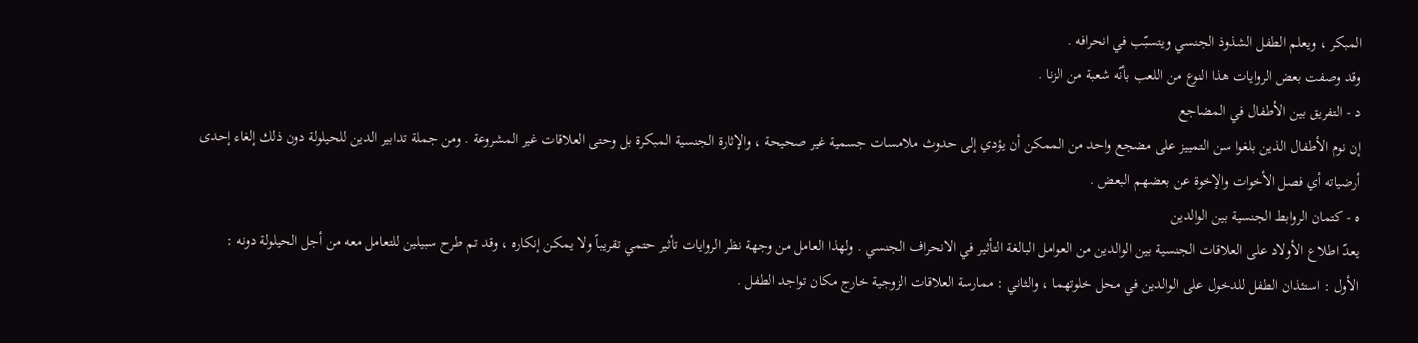المبكر ، ويعلم الطفل الشذوذ الجنسي ويتسبّب في انحرافه .
وقد وصفت بعض الروايات هذا النوع من اللعب بأنّه شعبة من الزنا .
د - التفريق بين الأطفال في المضاجع
إن نوم الأطفال الذين بلغوا سن التمييز على مضجع واحد من الممكن أن يؤدي إلى حدوث ملامسات جسمية غير صحيحة ، والإثارة الجنسية المبكرة بل وحتى العلاقات غير المشروعة . ومن جملة تدابير الدين للحيلولة دون ذلك إلغاء إحدى أرضياته أي فصل الأخوات والإخوة عن بعضهم البعض .
ه - كتمان الروابط الجنسية بين الوالدين
يعدّ اطلاع الأولاد على العلاقات الجنسية بين الوالدين من العوامل البالغة التأثير في الانحراف الجنسي . ولهذا العامل من وجهة نظر الروايات تأثير حتمي تقريباً ولا يمكن إنكاره ، وقد تم طرح سبيلين للتعامل معه من أجل الحيلولة دونه : الأول : استئذان الطفل للدخول على الوالدين في محل خلوتهما ، والثاني : ممارسة العلاقات الزوجية خارج مكان تواجد الطفل .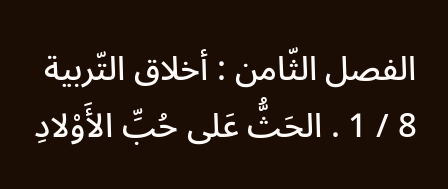الفصل الثّامن : أخلاق التّربية
8 / 1 . الحَثُّ عَلى حُبِّ الأَوْلادِ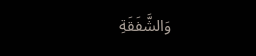وَالشَّفَقَةِ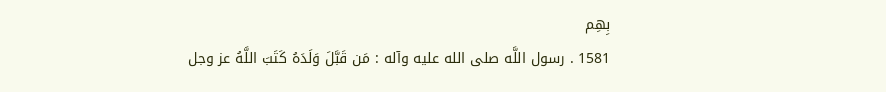بِهِم
1581 . رسول اللَّه صلى الله عليه وآله : مَن قَبَّلَ وَلَدَهُ كَتَبَ اللَّهُ عز وجل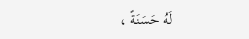لَهُ حَسَنَةً ،